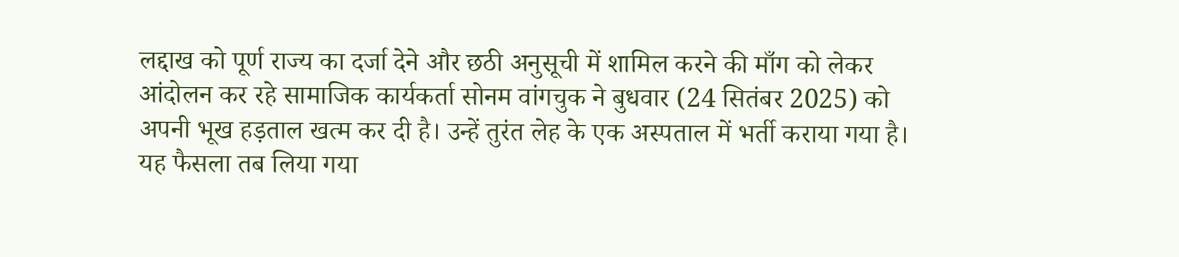लद्दाख को पूर्ण राज्य का दर्जा देने और छठी अनुसूची में शामिल करने की माँग को लेकर आंदोलन कर रहे सामाजिक कार्यकर्ता सोनम वांगचुक ने बुधवार (24 सितंबर 2025) को अपनी भूख हड़ताल खत्म कर दी है। उन्हें तुरंत लेह के एक अस्पताल में भर्ती कराया गया है। यह फैसला तब लिया गया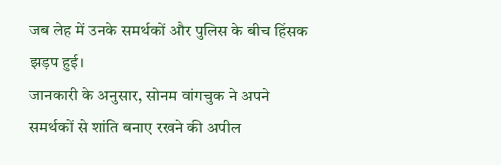जब लेह में उनके समर्थकों और पुलिस के बीच हिंसक झड़प हुई।
जानकारी के अनुसार, सोनम वांगचुक ने अपने समर्थकों से शांति बनाए रखने की अपील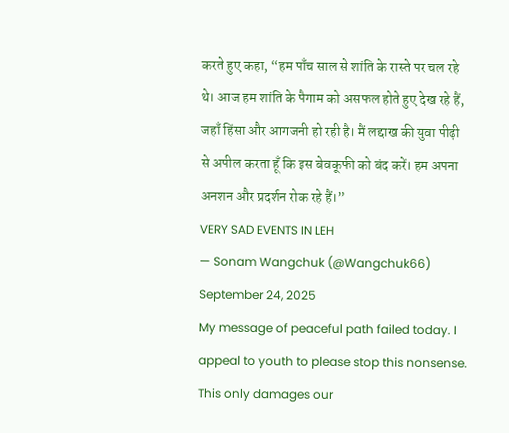करते हुए कहा, “हम पाँच साल से शांति के रास्ते पर चल रहे थे। आज हम शांति के पैगाम को असफल होते हुए देख रहे हैं, जहाँ हिंसा और आगजनी हो रही है। मैं लद्दाख की युवा पीढ़ी से अपील करता हूँ कि इस बेवकूफी को बंद करें। हम अपना अनशन और प्रदर्शन रोक रहे हैं।”
VERY SAD EVENTS IN LEH
— Sonam Wangchuk (@Wangchuk66) September 24, 2025
My message of peaceful path failed today. I appeal to youth to please stop this nonsense. This only damages our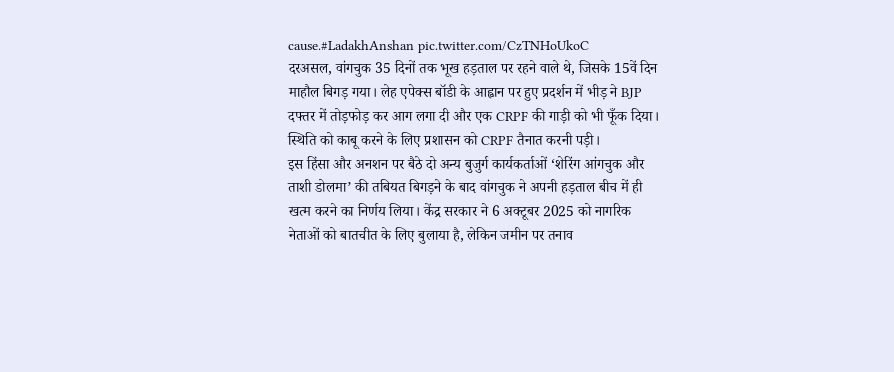cause.#LadakhAnshan pic.twitter.com/CzTNHoUkoC
दरअसल, वांगचुक 35 दिनों तक भूख हड़ताल पर रहने वाले थे, जिसके 15वें दिन माहौल बिगड़ गया। लेह एपेक्स बॉडी के आह्वान पर हुए प्रदर्शन में भीड़ ने BJP दफ्तर में तोड़फोड़ कर आग लगा दी और एक CRPF की गाड़ी को भी फूँक दिया। स्थिति को काबू करने के लिए प्रशासन को CRPF तैनात करनी पड़ी।
इस हिंसा और अनशन पर बैठे दो अन्य बुजुर्ग कार्यकर्ताओं ‘शेरिंग आंगचुक और ताशी डोलमा’ की तबियत बिगड़ने के बाद वांगचुक ने अपनी हड़ताल बीच में ही खत्म करने का निर्णय लिया। केंद्र सरकार ने 6 अक्टूबर 2025 को नागरिक नेताओं को बातचीत के लिए बुलाया है, लेकिन जमीन पर तनाव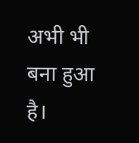अभी भी बना हुआ है।